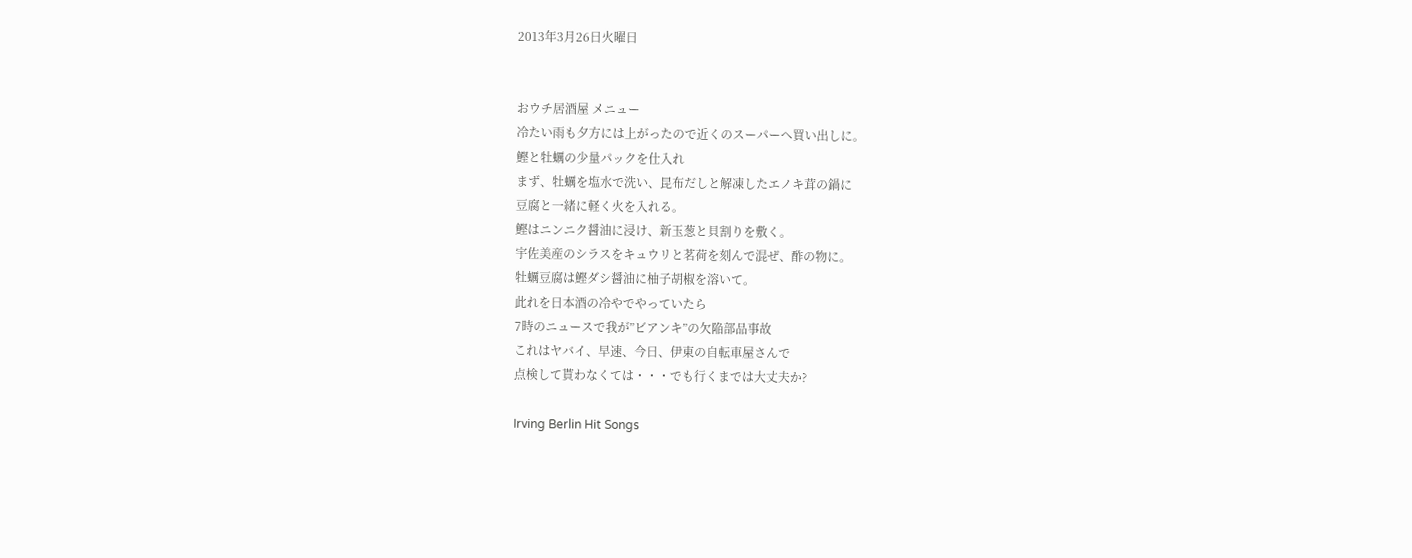2013年3月26日火曜日


おウチ居酒屋 メニュー
冷たい雨も夕方には上がったので近くのスーパーへ買い出しに。
鰹と牡蠣の少量パックを仕入れ
まず、牡蠣を塩水で洗い、昆布だしと解凍したエノキ茸の鍋に
豆腐と一緒に軽く火を入れる。
鰹はニンニク醤油に浸け、新玉葱と貝割りを敷く。
宇佐美産のシラスをキュウリと茗荷を刻んで混ぜ、酢の物に。
牡蠣豆腐は鰹ダシ醤油に柚子胡椒を溶いて。
此れを日本酒の冷やでやっていたら
7時のニュースで我が”ビアンキ”の欠陥部品事故
これはヤバイ、早速、今日、伊東の自転車屋さんで
点検して貰わなくては・・・でも行くまでは大丈夫か?

Irving Berlin Hit Songs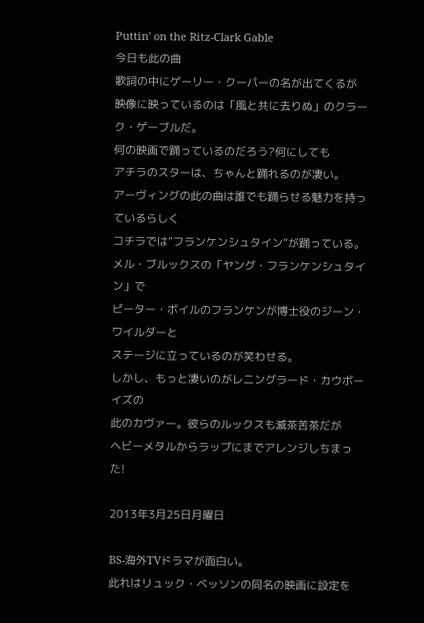Puttin' on the Ritz-Clark Gable
今日も此の曲
歌詞の中にゲーリー・クーパーの名が出てくるが
映像に映っているのは「風と共に去りぬ」のクラーク・ゲーブルだ。
何の映画で踊っているのだろう?何にしても
アチラのスターは、ちゃんと踊れるのが凄い。
アーヴィングの此の曲は誰でも踊らせる魅力を持っているらしく
コチラでは”フランケンシュタイン”が踊っている。
メル・ブルックスの「ヤング・フランケンシュタイン」で
ピーター・ボイルのフランケンが博士役のジーン・ワイルダーと
ステージに立っているのが笑わせる。
しかし、もっと凄いのがレニングラード・カウボーイズの
此のカヴァー。彼らのルックスも滅茶苦茶だが
ヘビーメタルからラップにまでアレンジしちまった!

2013年3月25日月曜日

BS-海外TVドラマが面白い。
此れはリュック・ベッソンの同名の映画に設定を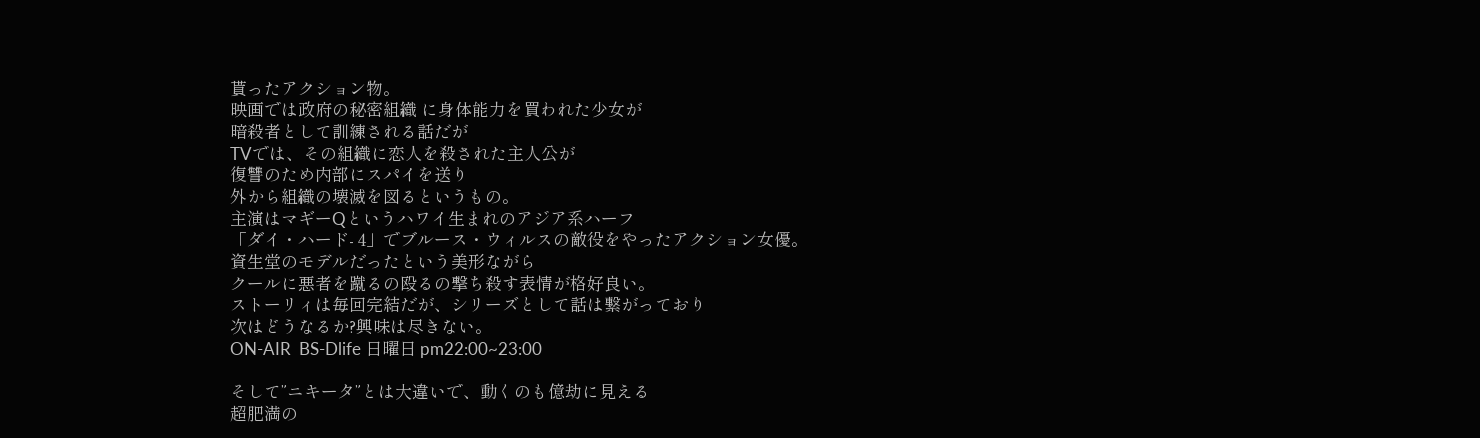貰ったアクション物。
映画では政府の秘密組織 に身体能力を買われた少女が
暗殺者として訓練される話だが
TVでは、その組織に恋人を殺された主人公が
復讐のため内部にスパイを送り
外から組織の壊滅を図るというもの。
主演はマギーQというハワイ生まれのアジア系ハーフ
「ダイ・ハード- 4」でブルース・ウィルスの敵役をやったアクション女優。
資生堂のモデルだったという美形ながら
クールに悪者を蹴るの殴るの撃ち殺す表情が格好良い。
ストーリィは毎回完結だが、シリーズとして話は繋がっており
次はどうなるか?興味は尽きない。
ON-AIR  BS-Dlife 日曜日 pm22:00~23:00

そして”ニキータ”とは大違いで、動くのも億劫に見える
超肥満の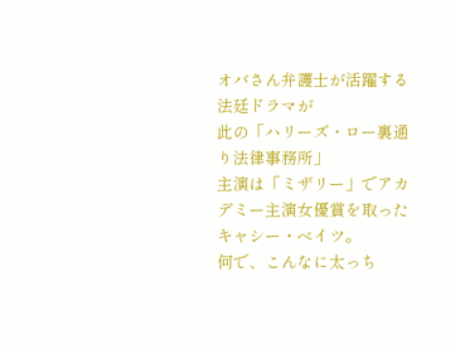オバさん弁護士が活躍する法廷ドラマが
此の「ハリーズ・ロー裏通り法律事務所」
主演は「ミザリー」でアカデミー主演女優賞を取ったキャシー・ベイツ。
何で、こんなに太っち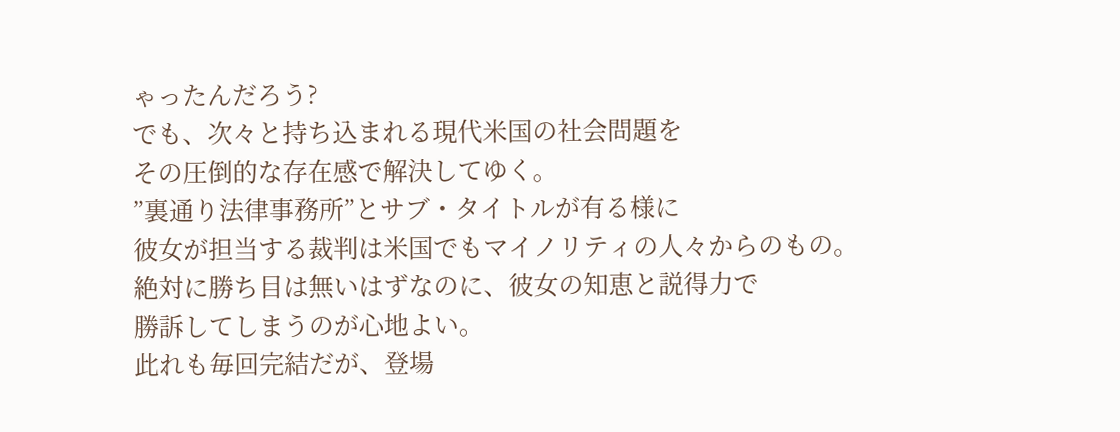ゃったんだろう?
でも、次々と持ち込まれる現代米国の社会問題を
その圧倒的な存在感で解決してゆく。
”裏通り法律事務所”とサブ・タイトルが有る様に
彼女が担当する裁判は米国でもマイノリティの人々からのもの。
絶対に勝ち目は無いはずなのに、彼女の知恵と説得力で
勝訴してしまうのが心地よい。
此れも毎回完結だが、登場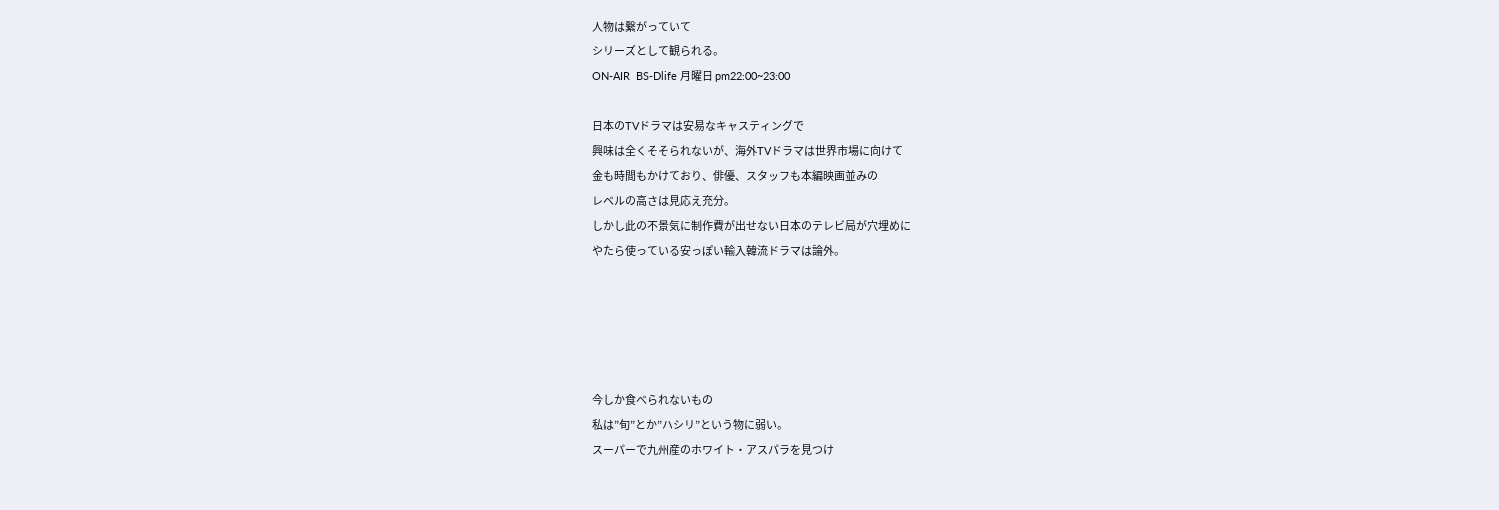人物は繋がっていて
シリーズとして観られる。
ON-AIR  BS-Dlife 月曜日 pm22:00~23:00

日本のTVドラマは安易なキャスティングで
興味は全くそそられないが、海外TVドラマは世界市場に向けて
金も時間もかけており、俳優、スタッフも本編映画並みの
レベルの高さは見応え充分。
しかし此の不景気に制作費が出せない日本のテレビ局が穴埋めに
やたら使っている安っぽい輸入韓流ドラマは論外。





今しか食べられないもの
私は”旬”とか”ハシリ”という物に弱い。
スーパーで九州産のホワイト・アスパラを見つけ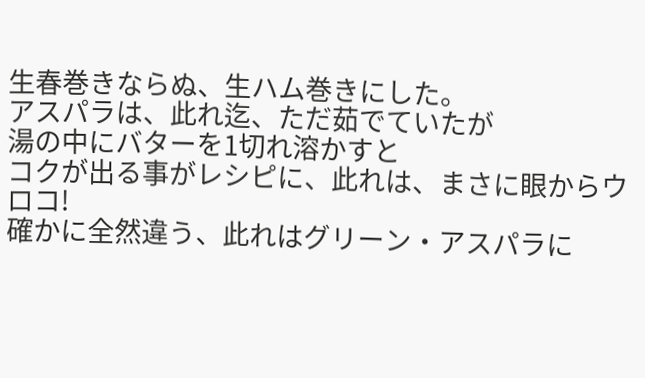生春巻きならぬ、生ハム巻きにした。
アスパラは、此れ迄、ただ茹でていたが
湯の中にバターを1切れ溶かすと
コクが出る事がレシピに、此れは、まさに眼からウロコ!
確かに全然違う、此れはグリーン・アスパラに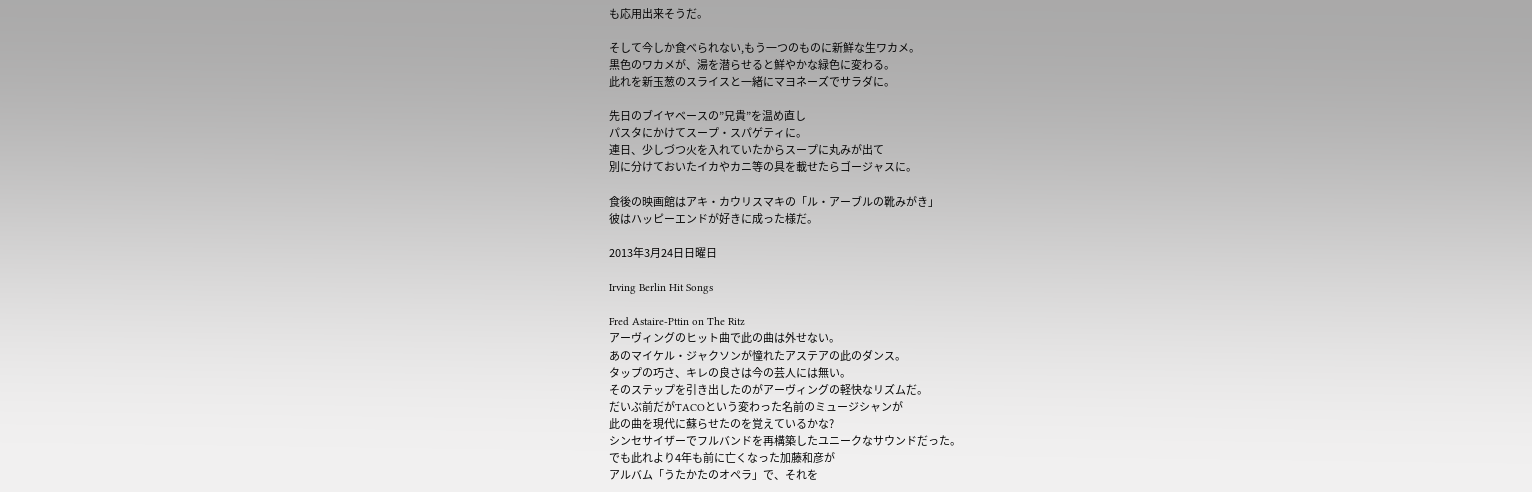も応用出来そうだ。

そして今しか食べられない,もう一つのものに新鮮な生ワカメ。
黒色のワカメが、湯を潜らせると鮮やかな緑色に変わる。
此れを新玉葱のスライスと一緒にマヨネーズでサラダに。

先日のブイヤベースの”兄貴”を温め直し
パスタにかけてスープ・スパゲティに。
連日、少しづつ火を入れていたからスープに丸みが出て
別に分けておいたイカやカニ等の具を載せたらゴージャスに。

食後の映画館はアキ・カウリスマキの「ル・アーブルの靴みがき」
彼はハッピーエンドが好きに成った様だ。

2013年3月24日日曜日

Irving Berlin Hit Songs

Fred Astaire-Pttin on The Ritz
アーヴィングのヒット曲で此の曲は外せない。
あのマイケル・ジャクソンが憧れたアステアの此のダンス。
タップの巧さ、キレの良さは今の芸人には無い。
そのステップを引き出したのがアーヴィングの軽快なリズムだ。
だいぶ前だがTACOという変わった名前のミュージシャンが
此の曲を現代に蘇らせたのを覚えているかな?
シンセサイザーでフルバンドを再構築したユニークなサウンドだった。
でも此れより4年も前に亡くなった加藤和彦が
アルバム「うたかたのオペラ」で、それを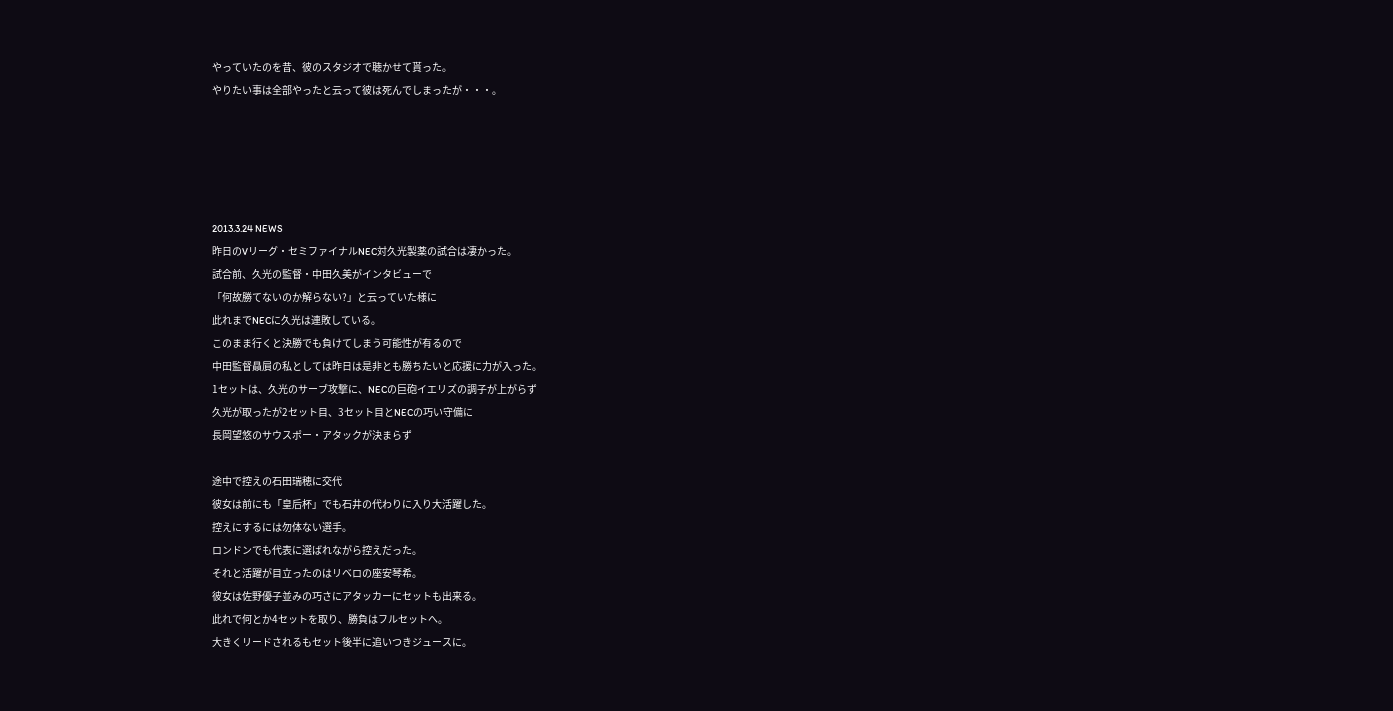やっていたのを昔、彼のスタジオで聴かせて貰った。
やりたい事は全部やったと云って彼は死んでしまったが・・・。





2013.3.24 NEWS
昨日のVリーグ・セミファイナルNEC対久光製薬の試合は凄かった。
試合前、久光の監督・中田久美がインタビューで
「何故勝てないのか解らない?」と云っていた様に
此れまでNECに久光は連敗している。
このまま行くと決勝でも負けてしまう可能性が有るので
中田監督贔屓の私としては昨日は是非とも勝ちたいと応援に力が入った。
1セットは、久光のサーブ攻撃に、NECの巨砲イエリズの調子が上がらず
久光が取ったが2セット目、3セット目とNECの巧い守備に
長岡望悠のサウスポー・アタックが決まらず

途中で控えの石田瑞穂に交代
彼女は前にも「皇后杯」でも石井の代わりに入り大活躍した。
控えにするには勿体ない選手。
ロンドンでも代表に選ばれながら控えだった。
それと活躍が目立ったのはリベロの座安琴希。
彼女は佐野優子並みの巧さにアタッカーにセットも出来る。
此れで何とか4セットを取り、勝負はフルセットへ。
大きくリードされるもセット後半に追いつきジュースに。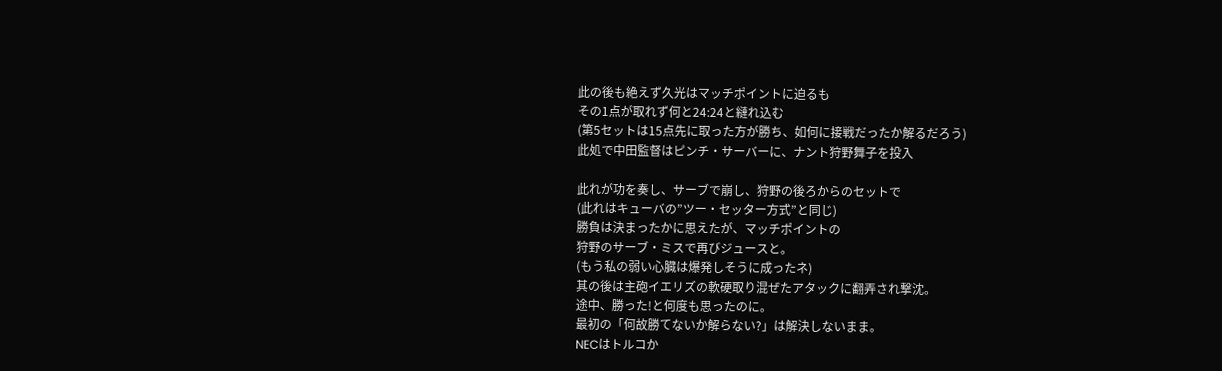此の後も絶えず久光はマッチポイントに迫るも
その1点が取れず何と24:24と縺れ込む
(第5セットは15点先に取った方が勝ち、如何に接戦だったか解るだろう)
此処で中田監督はピンチ・サーバーに、ナント狩野舞子を投入

此れが功を奏し、サーブで崩し、狩野の後ろからのセットで
(此れはキューバの”ツー・セッター方式”と同じ)
勝負は決まったかに思えたが、マッチポイントの
狩野のサーブ・ミスで再びジュースと。
(もう私の弱い心臓は爆発しそうに成ったネ)
其の後は主砲イエリズの軟硬取り混ぜたアタックに翻弄され撃沈。
途中、勝った!と何度も思ったのに。
最初の「何故勝てないか解らない?」は解決しないまま。
NECはトルコか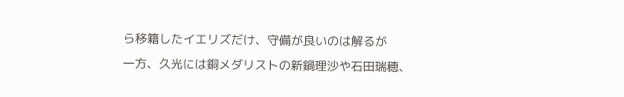ら移籍したイエリズだけ、守備が良いのは解るが
一方、久光には銅メダリストの新鍋理沙や石田瑞穂、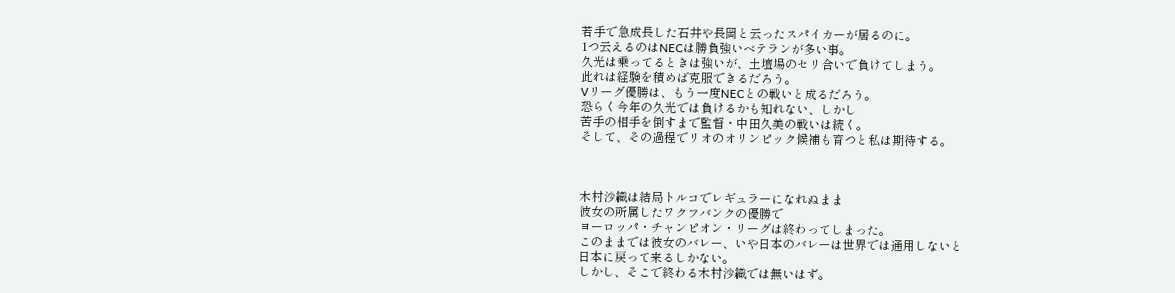若手で急成長した石井や長岡と云ったスパイカーが居るのに。
1つ云えるのはNECは勝負強いベテランが多い事。
久光は乗ってるときは強いが、土壇場のセリ合いで負けてしまう。
此れは経験を積めば克服できるだろう。
Vリーグ優勝は、もう一度NECとの戦いと成るだろう。
恐らく今年の久光では負けるかも知れない、しかし
苦手の相手を倒すまで監督・中田久美の戦いは続く。
そして、その過程でリオのオリンピック候補も育つと私は期待する。



木村沙織は結局トルコでレギュラーになれぬまま
彼女の所属したワクフバンクの優勝で
ヨーロッパ・チャンピオン・リーグは終わってしまった。
このままでは彼女のバレー、いや日本のバレーは世界では通用しないと
日本に戻って来るしかない。
しかし、そこで終わる木村沙織では無いはず。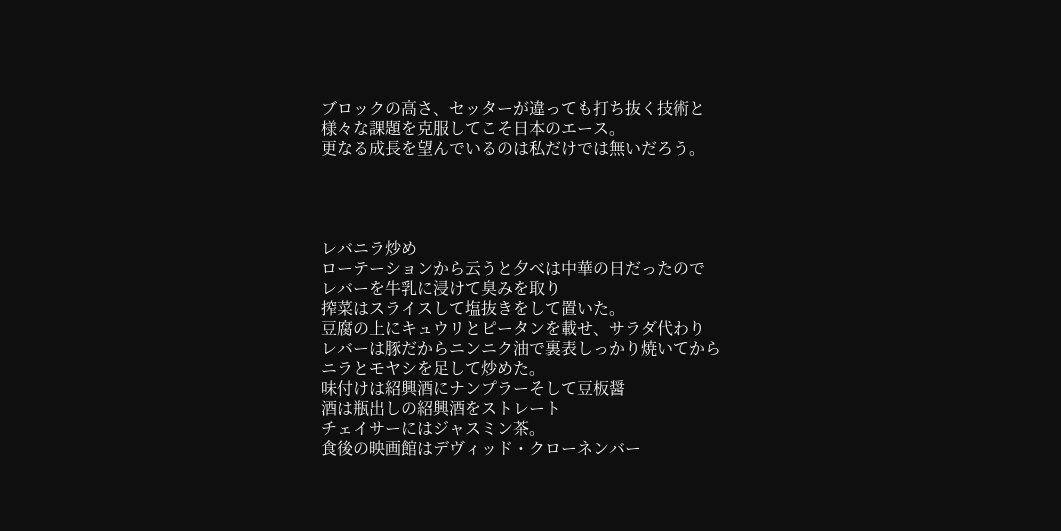ブロックの高さ、セッターが違っても打ち抜く技術と
様々な課題を克服してこそ日本のエース。
更なる成長を望んでいるのは私だけでは無いだろう。




レバニラ炒め
ローテーションから云うと夕べは中華の日だったので
レバーを牛乳に浸けて臭みを取り
搾菜はスライスして塩抜きをして置いた。
豆腐の上にキュウリとピータンを載せ、サラダ代わり
レバーは豚だからニンニク油で裏表しっかり焼いてから
ニラとモヤシを足して炒めた。
味付けは紹興酒にナンプラーそして豆板醤
酒は瓶出しの紹興酒をストレート
チェイサーにはジャスミン茶。
食後の映画館はデヴィッド・クローネンバー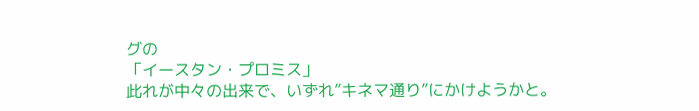グの
「イースタン・プロミス」
此れが中々の出来で、いずれ”キネマ通り”にかけようかと。